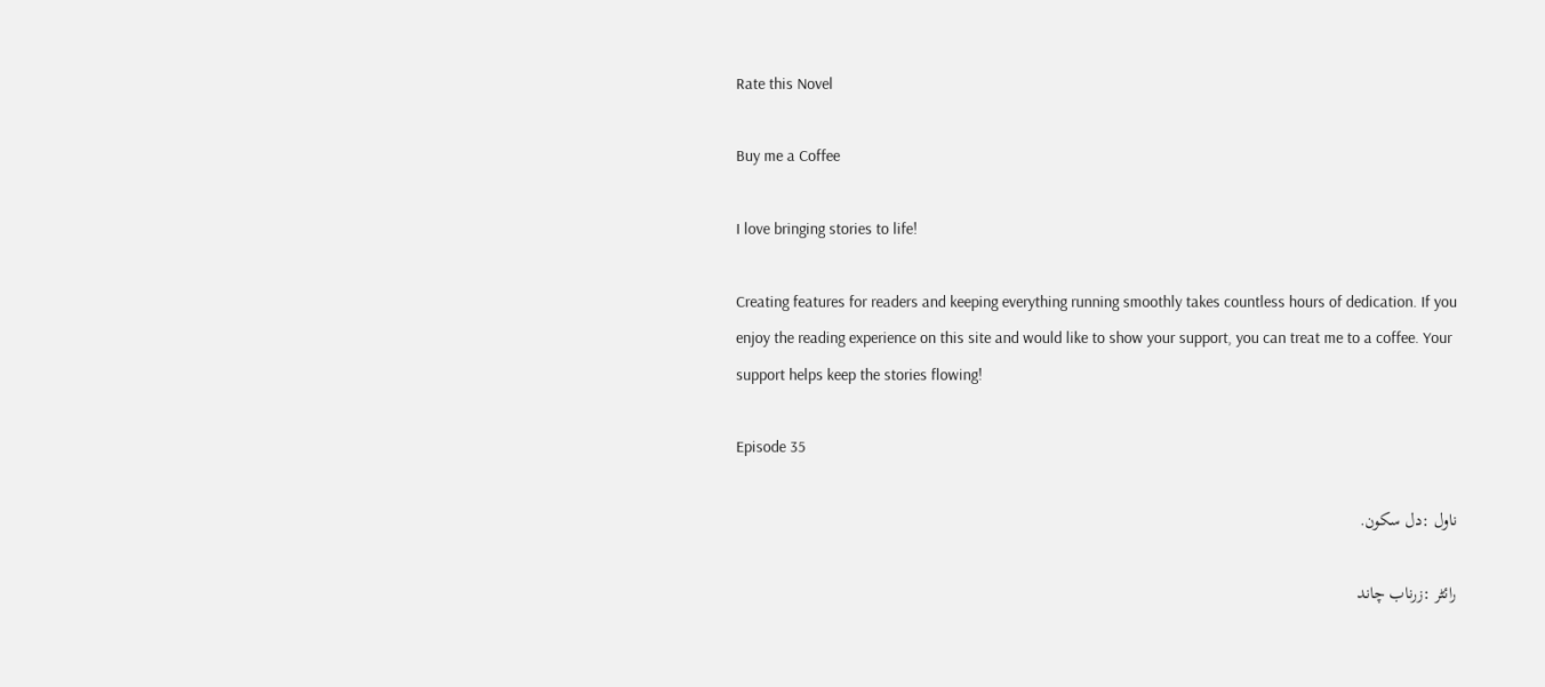Rate this Novel

Buy me a Coffee

I love bringing stories to life!

Creating features for readers and keeping everything running smoothly takes countless hours of dedication. If you enjoy the reading experience on this site and would like to show your support, you can treat me to a coffee. Your support helps keep the stories flowing!

Episode 35

ناول :دل سکون.

رائٹر :زرناب چاند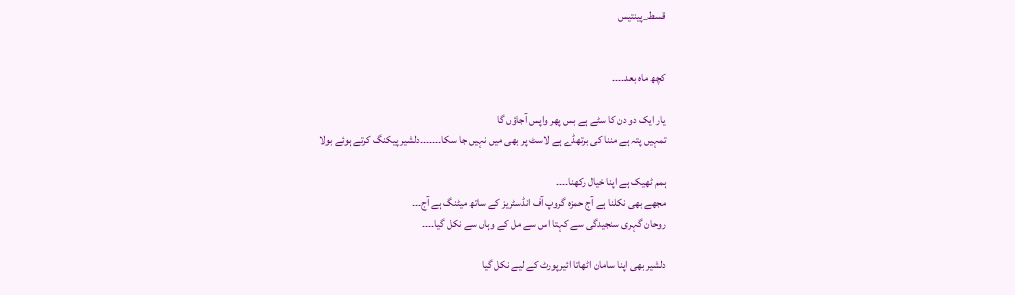قسط_پینتیس


کچھ ماہ بعد۔۔۔۔

یار ایک دو دن کا سٹے ہے بس پھر واپس آجاؤں گا
تمہیں پتہ ہے مننا کی برتھڈے ہے لاسٹ پر بھی میں نہیں جا سکا۔۔۔۔۔۔۔دلشیر پیکنگ کرتے ہوئے بولا

ہمم ٹھیک ہے اپنا خیال رکھنا۔۔۔۔
مجھے بھی نکلنا ہے آج حمزہ گروپ آف انڈسٹریز کے ساتھ میٹنگ ہے آج۔۔۔
روحان گہری سنجیدگی سے کہتا اس سے مل کے وہاں سے نکل گیا۔۔۔۔

دلشیر بھی اپنا سامان اٹھاتا ائیرپورٹ کے لیے نکل گیا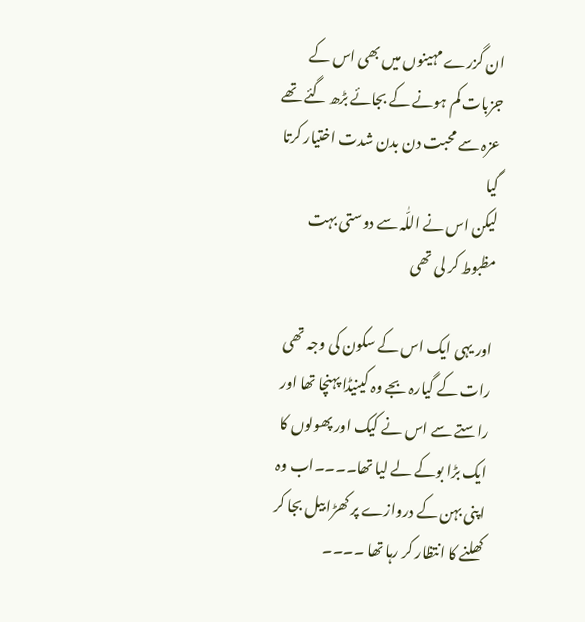ان گزرے مہینوں میں بھی اس کے جزبات کم ہونے کے بجائے بڑھ گئے تھے عزہ سے محبت دن بدن شدت اختیار کرتا گیا
لیکن اس نے اللّٰہ سے دوستی بہت مظبوط کر لی تھی

اور یہی ایک اس کے سکون کی وجہ تھی
رات کے گیارہ بجے وہ کینیڈا پہنچا تھا اور
راستے سے اس نے کیک اور پھولوں کا ایک بڑا بوکے لے لیا تھا۔۔۔۔اب وہ اپنی بہن کے دروازے پر کھڑا بیل بجا کر کھلنے کا انتظار کر رہا تھا ۔۔۔۔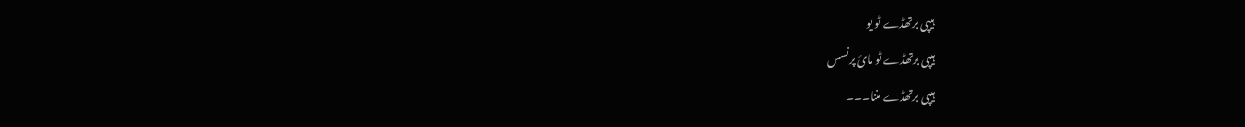ہیپی برتھڈے ٹو یو
ہیپی برتھڈے ٹو مائ پرنسس
ہیپی برتھڈے مننا۔۔۔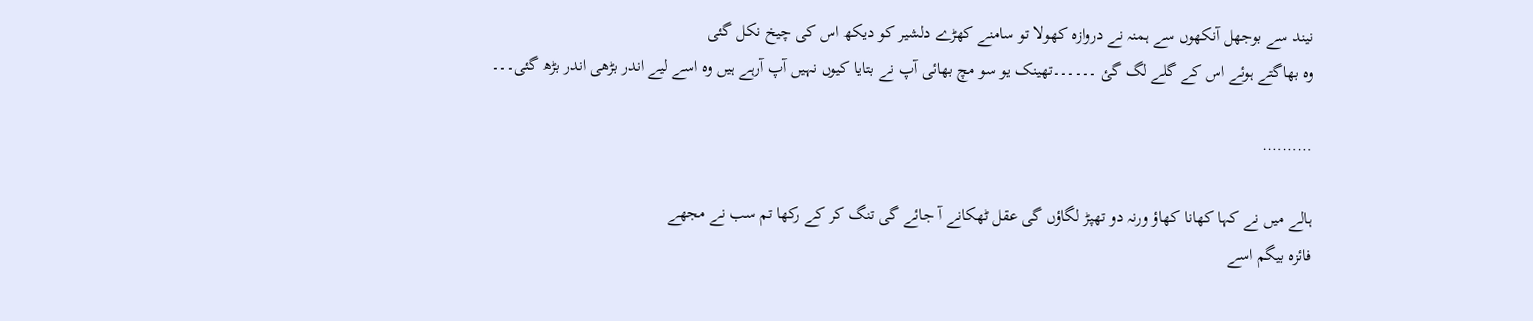نیند سے بوجھل آنکھوں سے ہمنہ نے دروازہ کھولا تو سامنے کھڑے دلشیر کو دیکھ اس کی چیخ نکل گئی
وہ بھاگتے ہوئے اس کے گلے لگ گئ ۔۔۔۔۔۔تھینک یو سو مچ بھائی آپ نے بتایا کیوں نہیں آپ آرہے ہیں وہ اسے لیے اندر بڑھی اندر بڑھ گئی۔۔۔

……….

ہالے میں نے کہا کھانا کھاؤ ورنہ دو تھپڑ لگاؤں گی عقل ٹھکانے آ جائے گی تنگ کر کے رکھا تم سب نے مجھے
فائزہ بیگم اسے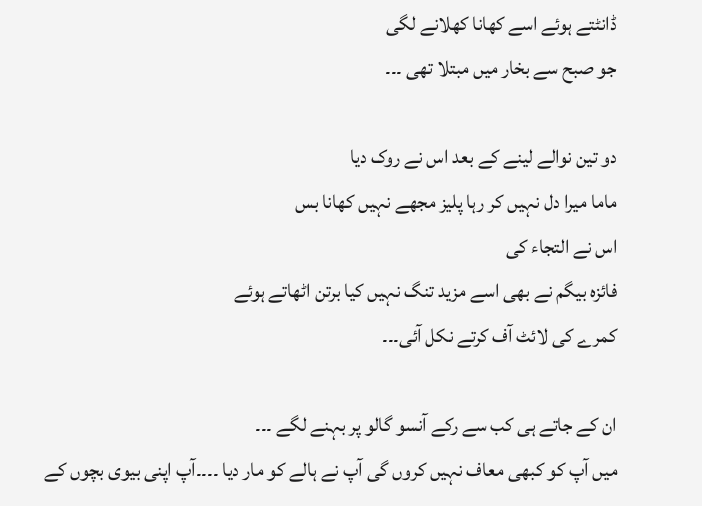ڈانٹتے ہوئے اسے کھانا کھلانے لگی
جو صبح سے بخار میں مبتلا تھی ۔۔۔

دو تین نوالے لینے کے بعد اس نے روک دیا
ماما میرا دل نہیں کر رہا پلیز مجھے نہیں کھانا بس
اس نے التجاء کی
فائزہ بیگم نے بھی اسے مزید تنگ نہیں کیا برتن اٹھاتے ہوئے
کمرے کی لائٹ آف کرتے نکل آئی۔۔۔

ان کے جاتے ہی کب سے رکے آنسو گالو پر بہنے لگے ۔۔۔
میں آپ کو کبھی معاف نہیں کروں گی آپ نے ہالے کو مار دیا ۔۔۔۔آپ اپنی بیوی بچوں کے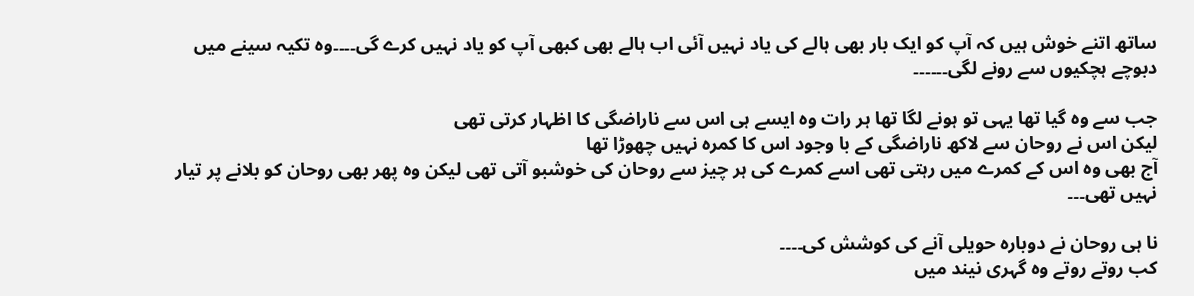ساتھ اتنے خوش ہیں کہ آپ کو ایک بار بھی ہالے کی یاد نہیں آئی اب ہالے بھی کبھی آپ کو یاد نہیں کرے گی۔۔۔۔وہ تکیہ سینے میں دبوچے ہچکیوں سے رونے لگی۔۔۔۔۔۔

جب سے وہ گیا تھا یہی تو ہونے لگا تھا ہر رات وہ ایسے ہی اس سے ناراضگی کا اظہار کرتی تھی
لیکن اس نے روحان سے لاکھ ناراضگی کے با وجود اس کا کمرہ نہیں چھوڑا تھا
آج بھی وہ اس کے کمرے میں رہتی تھی اسے کمرے کی ہر چیز سے روحان کی خوشبو آتی تھی لیکن وہ پھر بھی روحان کو بلانے پر تیار نہیں تھی۔۔۔

نا ہی روحان نے دوبارہ حویلی آنے کی کوشش کی۔۔۔۔
کب روتے روتے وہ گہری نیند میں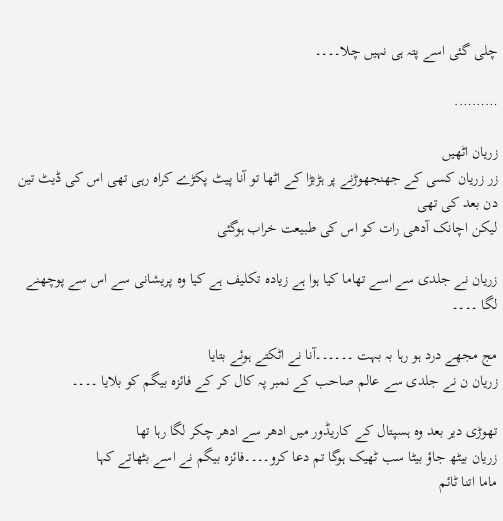چلی گئی اسے پتہ ہی نہیں چلا۔۔۔۔

……….

زریان اٹھیں
زر زریان کسی کے جھنجھوڑنے پر ہڑبڑا کے اٹھا تو آنا پیٹ پکڑے کراہ رہی تھی اس کی ڈیٹ تین دن بعد کی تھی
لیکن اچانک آدھی رات کو اس کی طبیعت خراب ہوگئی

زریان نے جلدی سے اسے تھاما کیا ہوا ہے زیادہ تکلیف ہے کیا وہ پریشانی سے اس سے پوچھنے لگا ۔۔۔۔

مج مجھے درد ہو رہا بہ بہت ۔۔۔۔۔۔آنا نے اٹکتے ہوئے بتایا
زریان ن نے جلدی سے عالم صاحب کے نمبر پہ کال کر کے فائزہ بیگم کو بلایا ۔۔۔۔

تھوڑی دیر بعد وہ ہسپتال کے کاریڈور میں ادھر سے ادھر چکر لگا رہا تھا
زریان بیٹھ جاؤ بیٹا سب ٹھیک ہوگا تم دعا کرو۔۔۔۔فائزہ بیگم نے اسے بٹھاتے کہا
ماما اتنا ٹائم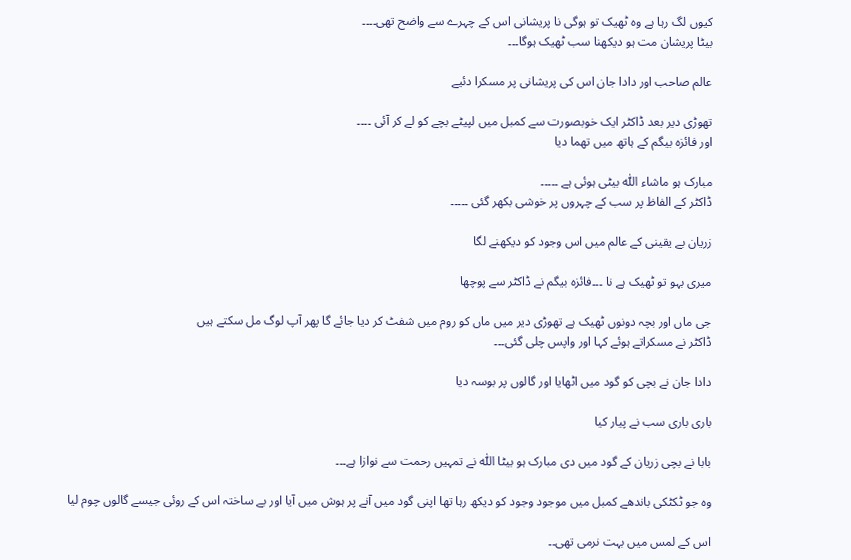کیوں لگ رہا ہے وہ ٹھیک تو ہوگی نا پریشانی اس کے چہرے سے واضح تھی۔۔۔۔
بیٹا پریشان مت ہو دیکھنا سب ٹھیک ہوگا۔۔۔

عالم صاحب اور دادا جان اس کی پریشانی پر مسکرا دئیے

تھوڑی دیر بعد ڈاکٹر ایک خوبصورت سے کمبل میں لپیٹے بچے کو لے کر آئی ۔۔۔۔
اور فائزہ بیگم کے ہاتھ میں تھما دیا

مبارک ہو ماشاء اللّٰہ بیٹی ہوئی ہے ۔۔۔۔۔
ڈاکٹر کے الفاظ پر سب کے چہروں پر خوشی بکھر گئی ۔۔۔۔۔

زریان بے یقینی کے عالم میں اس وجود کو دیکھنے لگا

میری بہو تو ٹھیک ہے نا ۔۔۔فائزہ بیگم نے ڈاکٹر سے پوچھا

جی ماں اور بچہ دونوں ٹھیک ہے تھوڑی دیر میں ماں کو روم میں شفٹ کر دیا جائے گا پھر آپ لوگ مل سکتے ہیں
ڈاکٹر نے مسکراتے ہوئے کہا اور واپس چلی گئی۔۔۔

دادا جان نے بچی کو گود میں اٹھایا اور گالوں پر بوسہ دیا

باری باری سب نے پیار کیا

بابا نے بچی زریان کے گود میں دی مبارک ہو بیٹا اللّٰہ نے تمہیں رحمت سے نوازا ہے۔۔۔

وہ جو ٹکٹکی باندھے کمبل میں موجود وجود کو دیکھ رہا تھا اپنی گود میں آنے پر ہوش میں آیا اور بے ساختہ اس کے روئی جیسے گالوں چوم لیا

اس کے لمس میں بہت نرمی تھی۔۔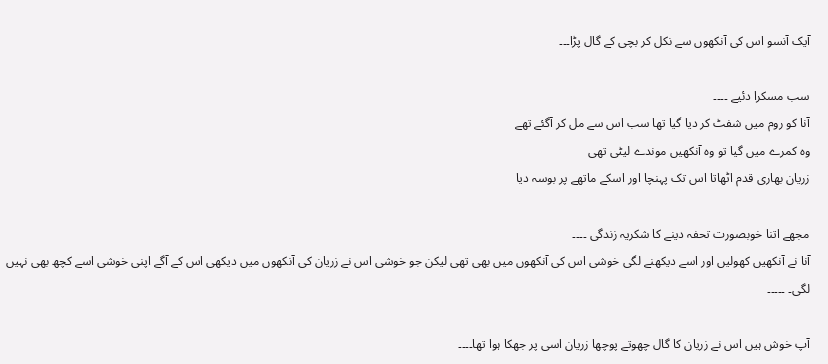آیک آنسو اس کی آنکھوں سے نکل کر بچی کے گال پڑا۔۔۔

سب مسکرا دئیے ۔۔۔۔
آنا کو روم میں شفٹ کر دیا گیا تھا سب اس سے مل کر آگئے تھے
وہ کمرے میں گیا تو وہ آنکھیں موندے لیٹی تھی
زریان بھاری قدم اٹھاتا اس تک پہنچا اور اسکے ماتھے پر بوسہ دیا

مجھے اتنا خوبصورت تحفہ دینے کا شکریہ زندگی ۔۔۔۔
آنا نے آنکھیں کھولیں اور اسے دیکھنے لگی خوشی اس کی آنکھوں میں بھی تھی لیکن جو خوشی اس نے زریان کی آنکھوں میں دیکھی اس کے آگے اپنی خوشی اسے کچھ بھی نہیں لگی۔ ۔۔۔۔۔

آپ خوش ہیں اس نے زریان کا گال چھوتے پوچھا زریان اسی پر جھکا ہوا تھا۔۔۔۔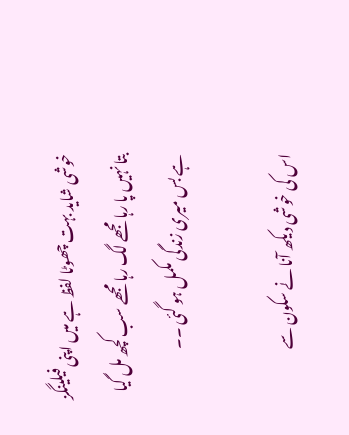خوشی شاید بہت چھوٹا لفظ ہے میں اپنی فیلینگز بتا نہیں پا رہا مجھے لگ رہا مجھے سب کچھ مل گیا ہے بس میری زندگی مکمل ہو گئی ۔۔

اس کی خوشی دیکھ آنا نے سکون سے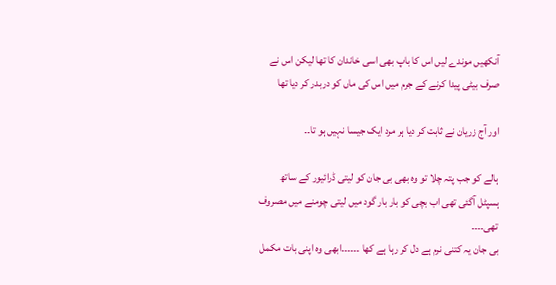آنکھیں موندے لیں اس کا باپ بھی اسی خاندان کا تھا لیکن اس نے صرف بیٹی پیدا کرنے کے جرم میں اس کی ماں کو دربدر کر دیا تھا

اور آج زریان نے ثابت کر دیا ہر مرد ایک جیسا نہیں ہو تا۔۔

ہالے کو جب پتہ چلا تو وہ بھی بی جان کو لیتی ڈرائیور کے ساتھ ہسپٹل آگئی تھی اب بچی کو بار بار گود میں لیتی چومنے میں مصروف تھی۔۔۔۔
بی جان یہ کتنی نرم ہے دل کر رہا ہے کھا ۔۔۔۔۔۔ابھی وہ اپنی بات مکمل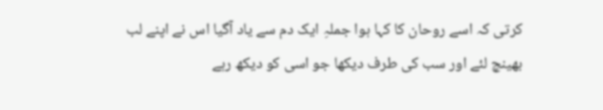کرتی کہ اسے روحان کا کہا ہوا جملہِ ایک دم سے یاد آگیا اس نے اپنے لب بھینچ لئے اور سب کی طرف دیکھا جو اسی کو دیکھ رہے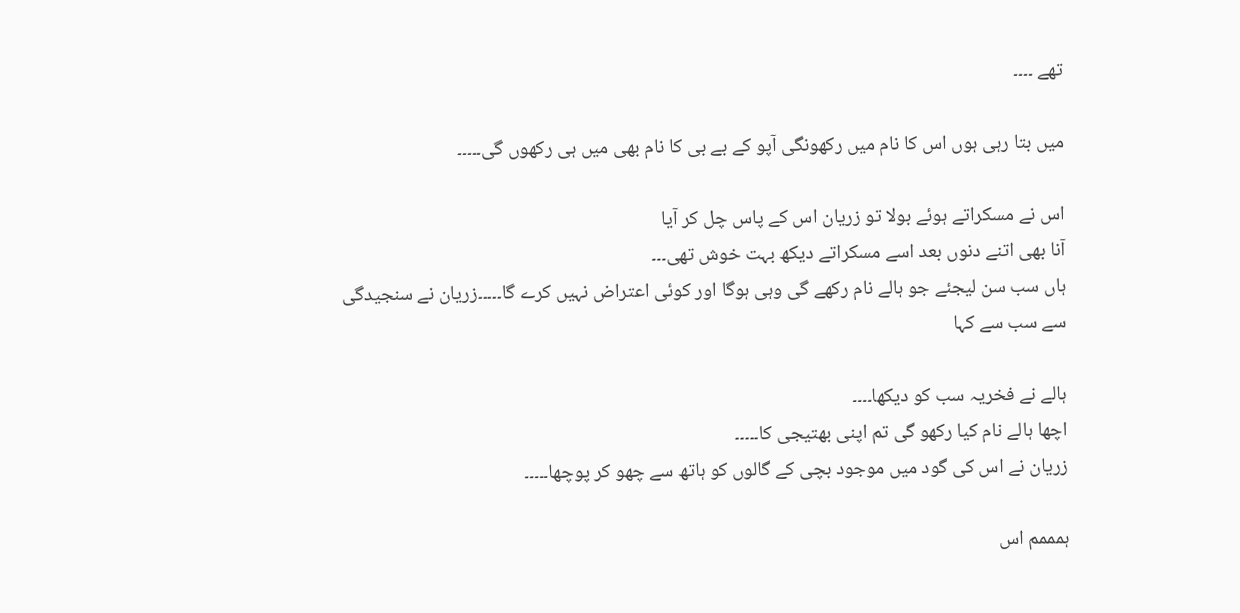تھے ۔۔۔۔

میں بتا رہی ہوں اس کا نام میں رکھونگی آپو کے بے بی کا نام بھی میں ہی رکھوں گی۔۔۔۔۔

اس نے مسکراتے ہوئے بولا تو زریان اس کے پاس چل کر آیا
آنا بھی اتنے دنوں بعد اسے مسکراتے دیکھ بہت خوش تھی۔۔۔
ہاں سب سن لیجئے جو ہالے نام رکھے گی وہی ہوگا اور کوئی اعتراض نہیں کرے گا۔۔۔۔۔زریان نے سنجیدگی سے سب سے کہا

ہالے نے فخریہ سب کو دیکھا۔۔۔۔
اچھا ہالے نام کیا رکھو گی تم اپنی بھتیجی کا۔۔۔۔۔
زریان نے اس کی گود میں موجود بچی کے گالوں کو ہاتھ سے چھو کر پوچھا۔۔۔۔۔

ہمممم اس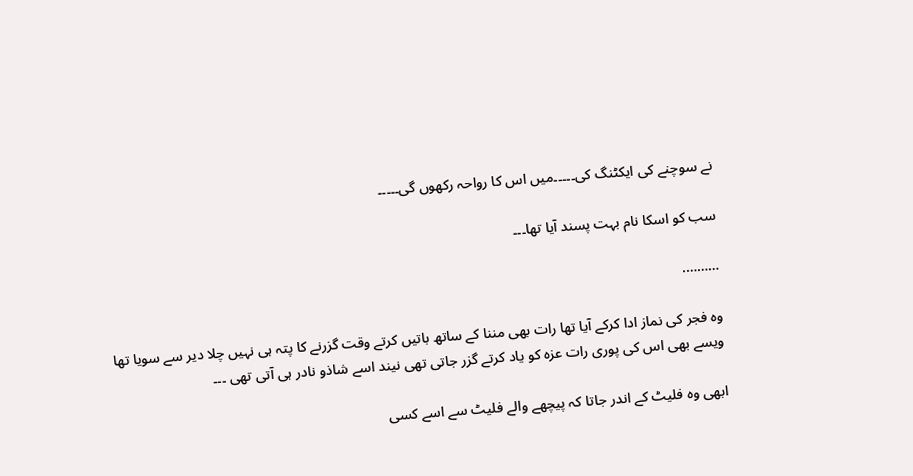نے سوچنے کی ایکٹنگ کی۔۔۔۔۔میں اس کا رواحہ رکھوں گی۔۔۔۔۔

سب کو اسکا نام بہت پسند آیا تھا۔۔۔

……….

وہ فجر کی نماز ادا کرکے آیا تھا رات بھی مننا کے ساتھ باتیں کرتے وقت گزرنے کا پتہ ہی نہیں چلا دیر سے سویا تھا
ویسے بھی اس کی پوری رات عزہ کو یاد کرتے گزر جاتی تھی نیند اسے شاذو نادر ہی آتی تھی ۔۔۔

ابھی وہ فلیٹ کے اندر جاتا کہ پیچھے والے فلیٹ سے اسے کسی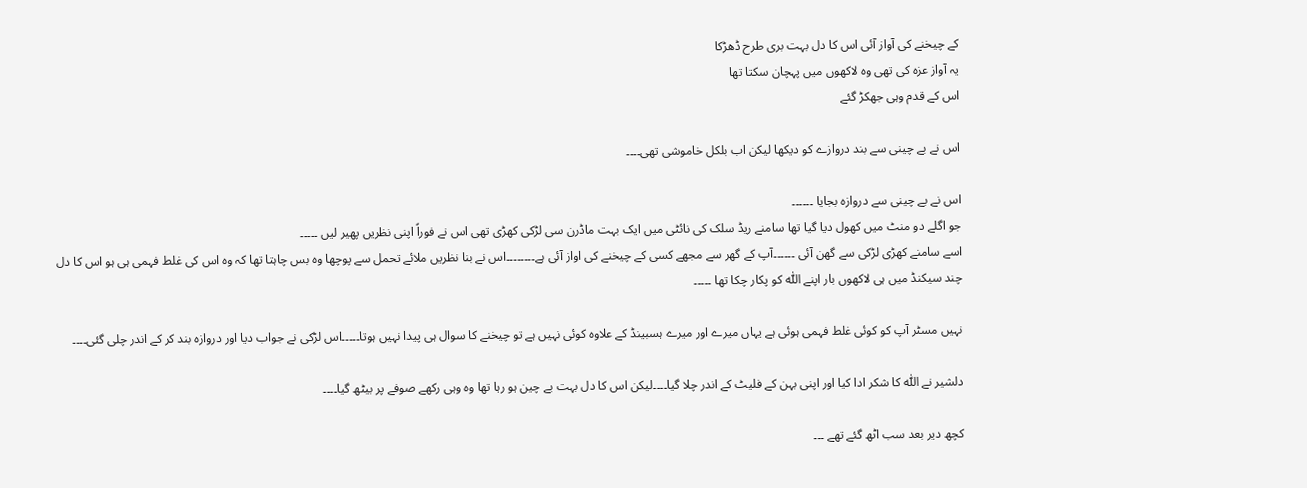کے چیخنے کی آواز آئی اس کا دل بہت بری طرح ڈھڑکا
یہ آواز عزہ کی تھی وہ لاکھوں میں پہچان سکتا تھا
اس کے قدم وہی جھکڑ گئے

اس نے بے چینی سے بند دروازے کو دیکھا لیکن اب بلکل خاموشی تھی۔۔۔۔

اس نے بے چینی سے دروازہ بجایا ۔۔۔۔۔۔
جو اگلے دو منٹ میں کھول دیا گیا تھا سامنے ریڈ سلک کی نائٹی میں ایک بہت ماڈرن سی لڑکی کھڑی تھی اس نے فوراً اپنی نظریں پھیر لیں ۔۔۔۔۔
اسے سامنے کھڑی لڑکی سے گھن آئی ۔۔۔۔۔۔آپ کے گھر سے مجھے کسی کے چیخنے کی اواز آئی ہے۔۔۔۔۔۔۔۔اس نے بنا نظریں ملائے تحمل سے پوچھا وہ بس چاہتا تھا کہ وہ اس کی غلط فہمی ہی ہو اس کا دل چند سیکنڈ میں ہی لاکھوں بار اپنے اللّٰہ کو پکار چکا تھا ۔۔۔۔۔

نہیں مسٹر آپ کو کوئی غلط فہمی ہوئی ہے یہاں میرے اور میرے ہسبینڈ کے علاوہ کوئی نہیں ہے تو چیخنے کا سوال ہی پیدا نہیں ہوتا۔۔۔۔۔اس لڑکی نے جواب دیا اور دروازہ بند کر کے اندر چلی گئی۔۔۔۔

دلشیر نے اللّٰہ کا شکر ادا کیا اور اپنی بہن کے فلیٹ کے اندر چلا گیا۔۔۔۔لیکن اس کا دل بہت بے چین ہو رہا تھا وہ وہی رکھے صوفے پر بیٹھ گیا۔۔۔۔

کچھ دیر بعد سب اٹھ گئے تھے ۔۔۔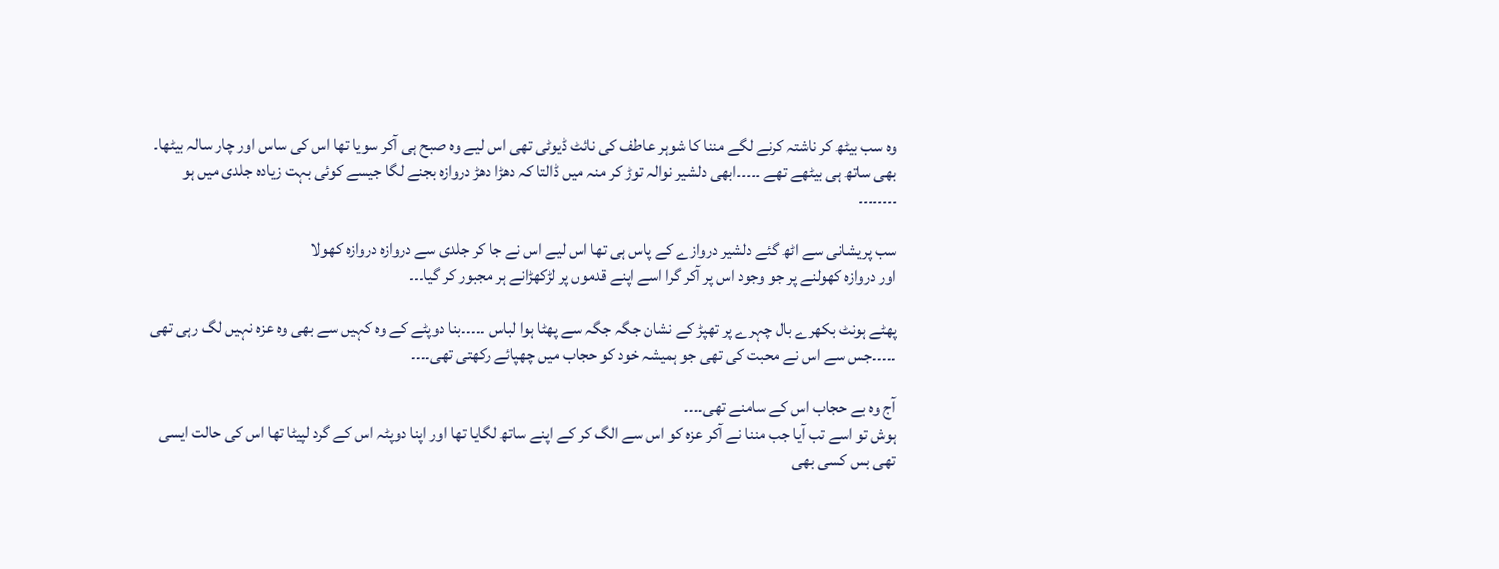وہ سب بیٹھ کر ناشتہ کرنے لگے مننا کا شوہر عاطف کی نائٹ ڈیوٹی تھی اس لیے وہ صبح ہی آکر سویا تھا اس کی ساس اور چار سالہ بیٹھا۔ بھی ساتھ ہی بیٹھے تھے ۔۔۔۔۔ابھی دلشیر نوالہ توڑ کر منہ میں ڈالتا کہ دھڑا دھڑ دروازہ بجنے لگا جیسے کوئی بہت زیادہ جلدی میں ہو ۔۔۔۔۔۔۔۔

سب پریشانی سے اٹھ گئے دلشیر دروازے کے پاس ہی تھا اس لیے اس نے جا کر جلدی سے دروازہ دروازہ کھولا
اور دروازہ کھولنے پر جو وجود اس پر آکر گرا اسے اپنے قدموں پر لڑکھڑانے ہر مجبور کر گیا۔۔۔

پھٹے ہونٹ بکھرے بال چہرے پر تھپڑ کے نشان جگہ جگہ سے پھٹا ہوا لباس ۔۔۔۔۔بنا دوپٹے کے وہ کہیں سے بھی وہ عزہ نہیں لگ رہی تھی ۔۔۔۔۔جس سے اس نے محبت کی تھی جو ہمیشہ خود کو حجاب میں چھپائے رکھتی تھی۔۔۔۔

آج وہ بے حجاب اس کے سامنے تھی۔۔۔۔
ہوش تو اسے تب آیا جب مننا نے آکر عزہ کو اس سے الگ کر کے اپنے ساتھ لگایا تھا اور اپنا دوپٹہ اس کے گرد لپیٹا تھا اس کی حالت ایسی تھی بس کسی بھی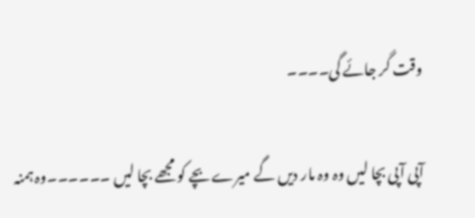وقت گر جائے گی۔۔۔۔

آپی آپی بچا لیں وہ وہ مار دیں گے میرے بچے کو مجھے بچا لیں ۔۔۔۔۔۔وہ ہمنہ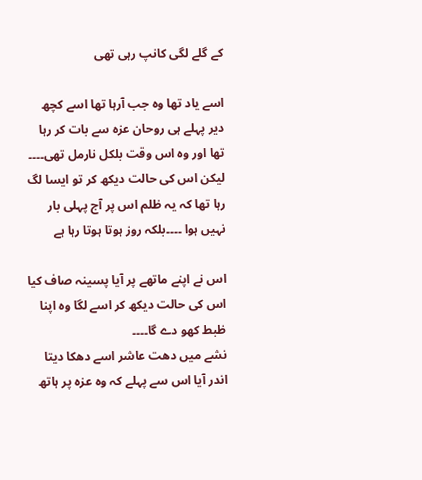کے گلے لگی کانپ رہی تھی

اسے یاد تھا وہ جب آرہا تھا اسے کچھ دیر پہلے ہی روحان عزہ سے بات کر رہا تھا اور وہ اس وقت بلکل نارمل تھی۔۔۔۔
لیکن اس کی حالت دیکھ کر تو ایسا لگ رہا تھا کہ یہ ظلم اس پر آج پہلی بار نہیں ہوا ۔۔۔۔بلکہ روز ہوتا ہوتا رہا ہے

اس نے اپنے ماتھے پر آیا پسینہ صاف کیا اس کی حالت دیکھ کر اسے لگا وہ اپنا ظبط کھو دے گا۔۔۔۔
نشے میں دھت عاشر اسے دھکا دیتا اندر آیا اس سے پہلے کہ وہ عزہ پر ہاتھ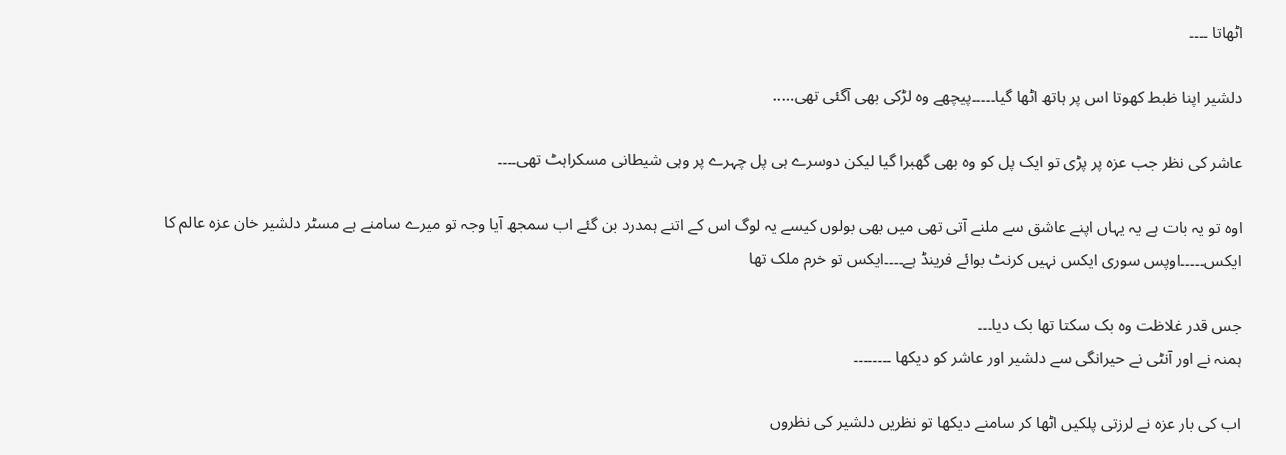اٹھاتا ۔۔۔۔

دلشیر اپنا ظبط کھوتا اس پر ہاتھ اٹھا گیا۔۔۔۔۔پیچھے وہ لڑکی بھی آگئی تھی…..

عاشر کی نظر جب عزہ پر پڑی تو ایک پل کو وہ بھی گھبرا گیا لیکن دوسرے ہی پل چہرے پر وہی شیطانی مسکراہٹ تھی۔۔۔۔

اوہ تو یہ بات ہے یہ یہاں اپنے عاشق سے ملنے آتی تھی میں بھی بولوں کیسے یہ لوگ اس کے اتنے ہمدرد بن گئے اب سمجھ آیا وجہ تو میرے سامنے ہے مسٹر دلشیر خان عزہ عالم کا ایکس۔۔۔۔۔اوپس سوری ایکس نہیں کرنٹ بوائے فرینڈ ہے۔۔۔۔ایکس تو خرم ملک تھا

جس قدر غلاظت وہ بک سکتا تھا بک دیا۔۔۔
ہمنہ نے اور آنٹی نے حیرانگی سے دلشیر اور عاشر کو دیکھا ۔۔۔۔۔۔۔۔

اب کی بار عزہ نے لرزتی پلکیں اٹھا کر سامنے دیکھا تو نظریں دلشیر کی نظروں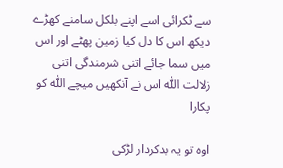سے ٹکرائی اسے اپنے بلکل سامنے کھڑے دیکھ اس کا دل کیا زمین پھٹے اور اس میں سما جائے اتنی شرمندگی اتنی زلالت اللّٰہ اس نے آنکھیں میچے اللّٰہ کو پکارا

اوہ تو یہ بدکردار لڑکی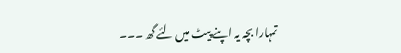تمہارا بچہ یہ اپنے پیٹ میں لئے گھ ۔۔۔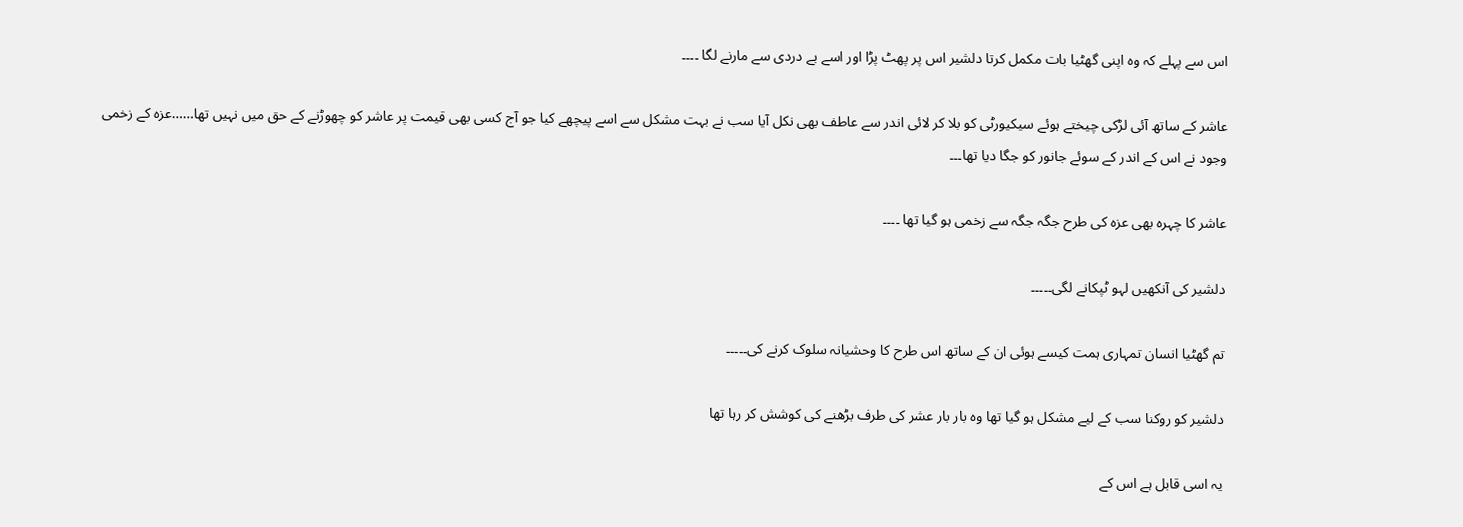اس سے پہلے کہ وہ اپنی گھٹیا بات مکمل کرتا دلشیر اس پر پھٹ پڑا اور اسے بے دردی سے مارنے لگا ۔۔۔۔

عاشر کے ساتھ آئی لڑکی چیختے ہوئے سیکیورٹی کو بلا کر لائی اندر سے عاطف بھی نکل آیا سب نے بہت مشکل سے اسے پیچھے کیا جو آج کسی بھی قیمت پر عاشر کو چھوڑنے کے حق میں نہیں تھا……عزہ کے زخمی وجود نے اس کے اندر کے سوئے جانور کو جگا دیا تھا۔۔۔

عاشر کا چہرہ بھی عزہ کی طرح جگہ جگہ سے زخمی ہو گیا تھا ۔۔۔۔

دلشیر کی آنکھیں لہو ٹپکانے لگی۔۔۔۔۔

تم گھٹیا انسان تمہاری ہمت کیسے ہوئی ان کے ساتھ اس طرح کا وحشیانہ سلوک کرنے کی۔۔۔۔۔

دلشیر کو روکنا سب کے لیے مشکل ہو گیا تھا وہ بار بار عشر کی طرف بڑھنے کی کوشش کر رہا تھا

یہ اسی قابل ہے اس کے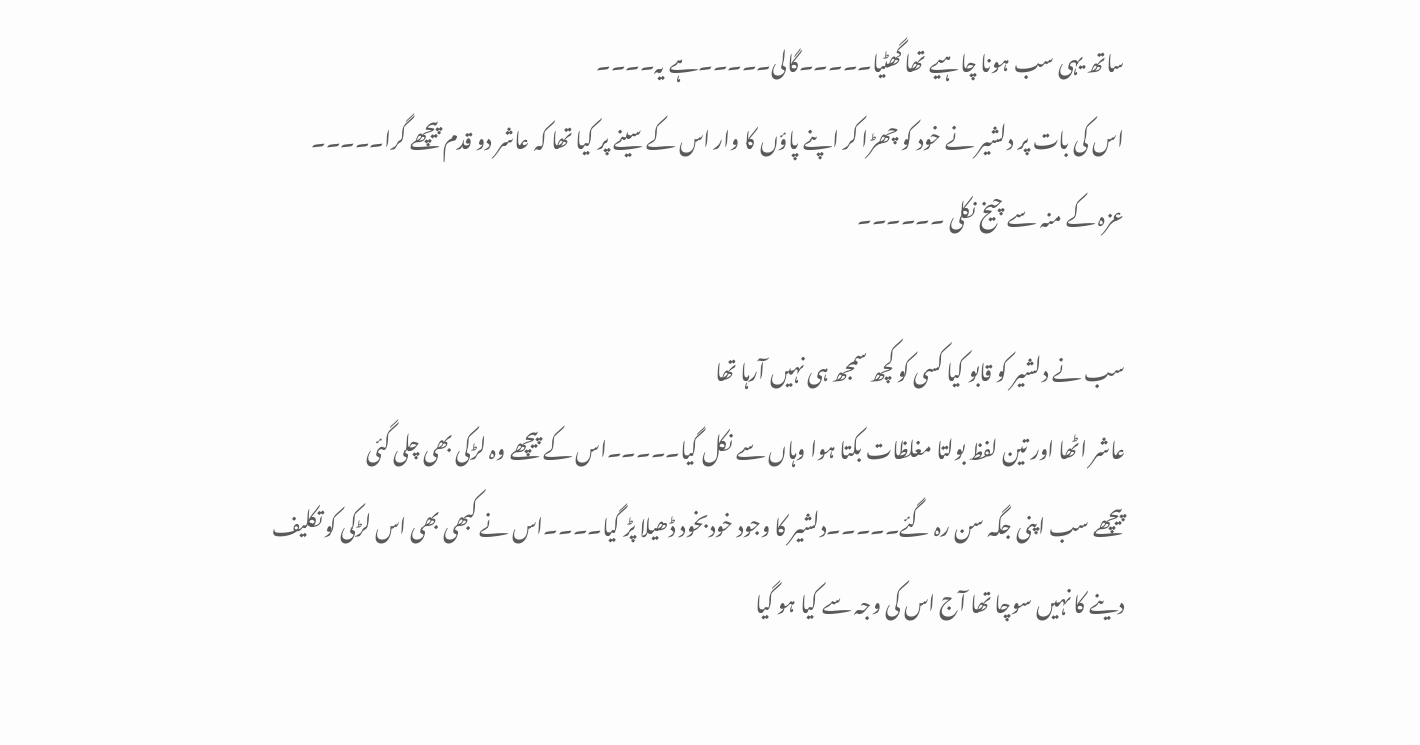ساتھ یہی سب ہونا چاہیے تھا گھٹیا۔۔۔۔۔گالی۔۔۔۔۔ہے یہ۔۔۔۔
اس کی بات پر دلشیر نے خود کو چھڑا کر اپنے پاؤں کا وار اس کے سینے پر کیا تھا کہ عاشر دو قدم پیچھے گرا۔۔۔۔۔
عزہ کے منہ سے چیخ نکلی ۔۔۔۔۔۔

سب نے دلشیر کو قابو کیا کسی کو کچھ سمجھ ہی نہیں آرہا تھا
عاشر اٹھا اور تین لفظ بولتا مغلظات بکتا ہوا وہاں سے نکل گیا۔۔۔۔۔اس کے پیچھے وہ لڑکی بھی چلی گئی
پیچھے سب اپنی جگہ سن رہ گئے۔۔۔۔۔دلشیر کا وجود خودبخود ڈھیلا پڑ گیا۔۔۔۔اس نے کبھی بھی اس لڑکی کو تکلیف دینے کا نہیں سوچا تھا آج اس کی وجہ سے کیا ہو گیا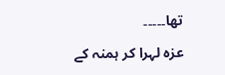تھا۔۔۔۔۔

عزہ لہرا کر ہمنہ کے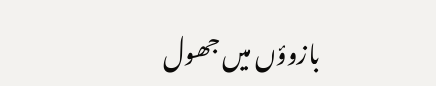بازوؤں میں جھول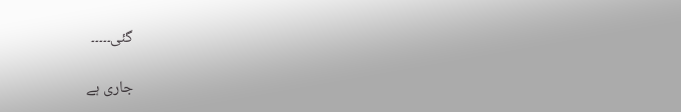گئی۔۔۔۔۔

جاری ہے